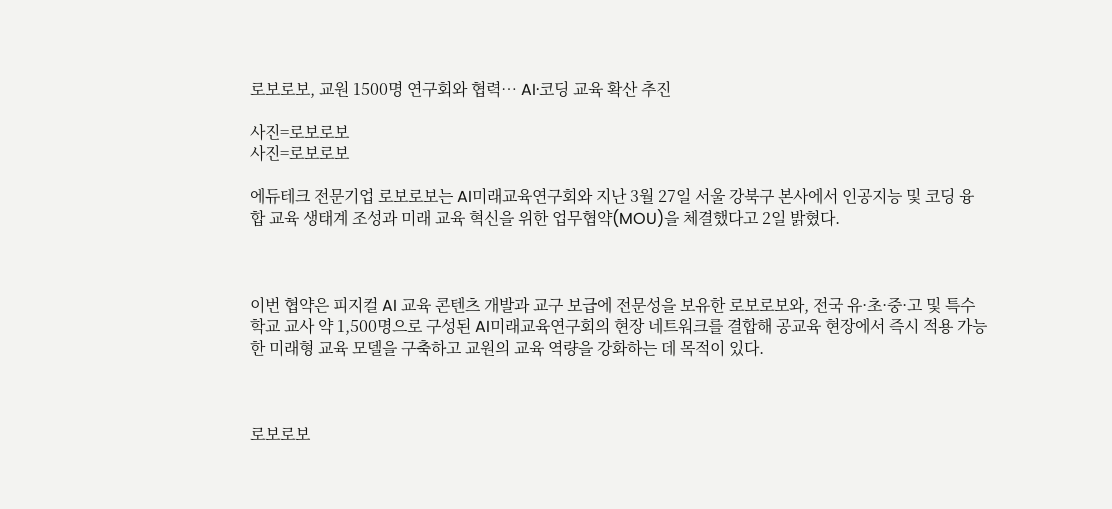로보로보, 교원 1500명 연구회와 협력… AI·코딩 교육 확산 추진

사진=로보로보
사진=로보로보

에듀테크 전문기업 로보로보는 AI미래교육연구회와 지난 3월 27일 서울 강북구 본사에서 인공지능 및 코딩 융합 교육 생태계 조성과 미래 교육 혁신을 위한 업무협약(MOU)을 체결했다고 2일 밝혔다.



이번 협약은 피지컬 AI 교육 콘텐츠 개발과 교구 보급에 전문성을 보유한 로보로보와, 전국 유·초·중·고 및 특수학교 교사 약 1,500명으로 구성된 AI미래교육연구회의 현장 네트워크를 결합해 공교육 현장에서 즉시 적용 가능한 미래형 교육 모델을 구축하고 교원의 교육 역량을 강화하는 데 목적이 있다.



로보로보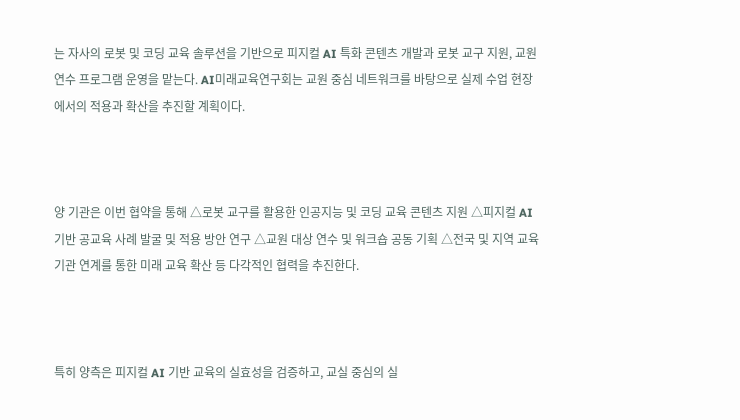는 자사의 로봇 및 코딩 교육 솔루션을 기반으로 피지컬 AI 특화 콘텐츠 개발과 로봇 교구 지원, 교원 연수 프로그램 운영을 맡는다. AI미래교육연구회는 교원 중심 네트워크를 바탕으로 실제 수업 현장에서의 적용과 확산을 추진할 계획이다.



양 기관은 이번 협약을 통해 △로봇 교구를 활용한 인공지능 및 코딩 교육 콘텐츠 지원 △피지컬 AI 기반 공교육 사례 발굴 및 적용 방안 연구 △교원 대상 연수 및 워크숍 공동 기획 △전국 및 지역 교육기관 연계를 통한 미래 교육 확산 등 다각적인 협력을 추진한다.



특히 양측은 피지컬 AI 기반 교육의 실효성을 검증하고, 교실 중심의 실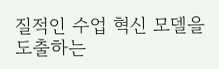질적인 수업 혁신 모델을 도출하는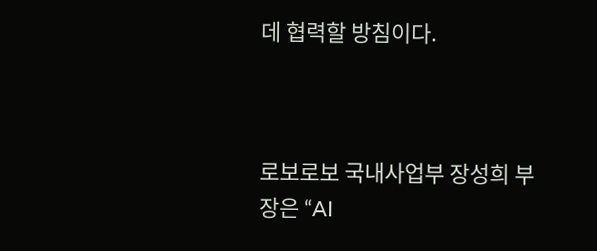데 협력할 방침이다.



로보로보 국내사업부 장성희 부장은 “AI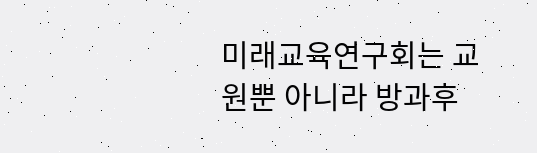미래교육연구회는 교원뿐 아니라 방과후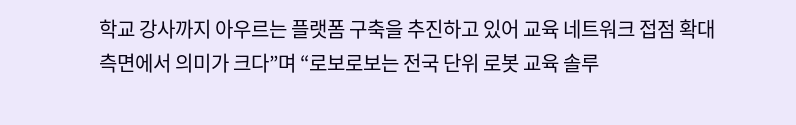학교 강사까지 아우르는 플랫폼 구축을 추진하고 있어 교육 네트워크 접점 확대 측면에서 의미가 크다”며 “로보로보는 전국 단위 로봇 교육 솔루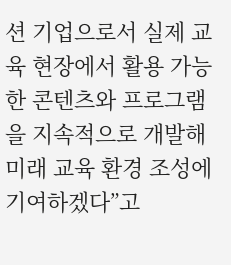션 기업으로서 실제 교육 현장에서 활용 가능한 콘텐츠와 프로그램을 지속적으로 개발해 미래 교육 환경 조성에 기여하겠다”고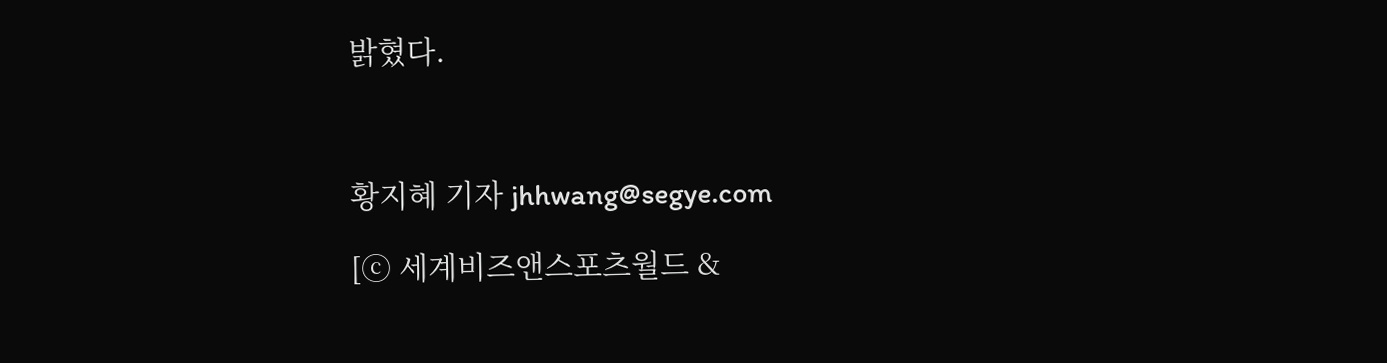밝혔다.



황지혜 기자 jhhwang@segye.com

[ⓒ 세계비즈앤스포츠월드 &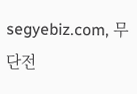segyebiz.com, 무단전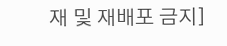재 및 재배포 금지]